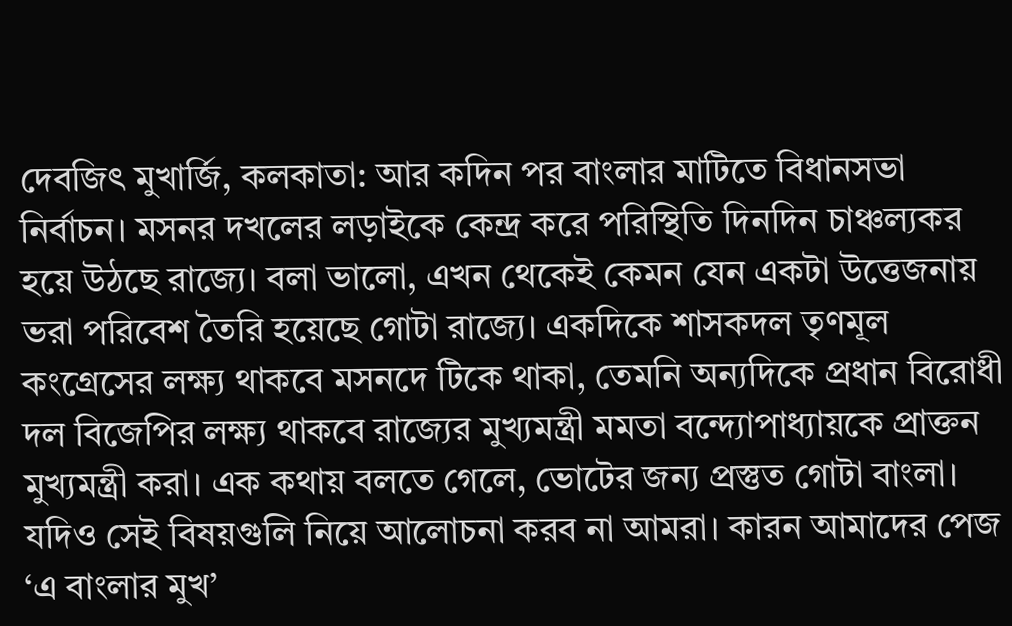দেবজিৎ মুখার্জি, কলকাতা: আর কদিন পর বাংলার মাটিতে বিধানসভা নির্বাচন। মসনর দখলের লড়াইকে কেন্দ্র করে পরিস্থিতি দিনদিন চাঞ্চল্যকর হয়ে উঠছে রাজ্যে। বলা ভালো, এখন থেকেই কেমন যেন একটা উত্তেজনায় ভরা পরিবেশ তৈরি হয়েছে গোটা রাজ্যে। একদিকে শাসকদল তৃণমূল কংগ্রেসের লক্ষ্য থাকবে মসনদে টিকে থাকা, তেমনি অন্যদিকে প্রধান বিরোধী দল বিজেপির লক্ষ্য থাকবে রাজ্যের মুখ্যমন্ত্রী মমতা বন্দ্যোপাধ্যায়কে প্রাক্তন মুখ্যমন্ত্রী করা। এক কথায় বলতে গেলে, ভোটের জন্য প্রস্তুত গোটা বাংলা। যদিও সেই বিষয়গুলি নিয়ে আলোচনা করব না আমরা। কারন আমাদের পেজ ‘এ বাংলার মুখ’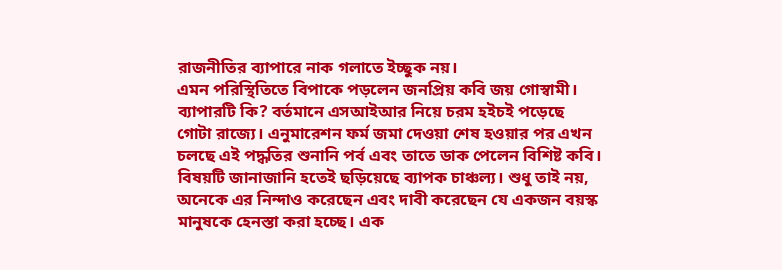রাজনীতির ব্যাপারে নাক গলাতে ইচ্ছুক নয়।
এমন পরিস্থিতিতে বিপাকে পড়লেন জনপ্রিয় কবি জয় গোস্বামী। ব্যাপারটি কি? বর্তমানে এসআইআর নিয়ে চরম হইচই পড়েছে গোটা রাজ্যে। এনুমারেশন ফর্ম জমা দেওয়া শেষ হওয়ার পর এখন চলছে এই পদ্ধতির শুনানি পর্ব এবং তাতে ডাক পেলেন বিশিষ্ট কবি। বিষয়টি জানাজানি হতেই ছড়িয়েছে ব্যাপক চাঞ্চল্য। শুধু তাই নয়, অনেকে এর নিন্দাও করেছেন এবং দাবী করেছেন যে একজন বয়স্ক মানুষকে হেনস্তা করা হচ্ছে। এক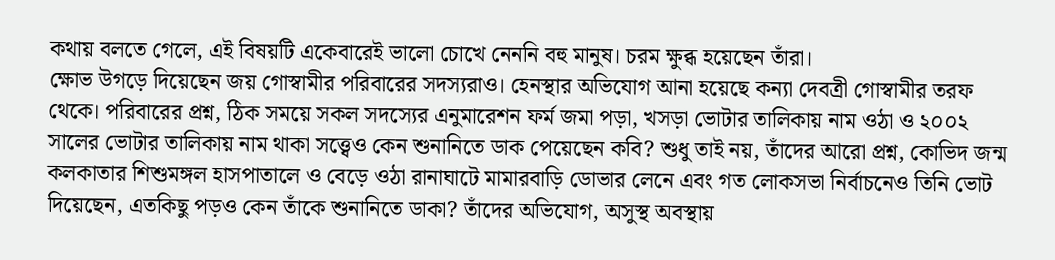কথায় বলতে গেলে, এই বিষয়টি একেবারেই ভালো চোখে নেননি বহু মানুষ। চরম ক্ষুব্ধ হয়েছেন তাঁরা।
ক্ষোভ উগড়ে দিয়েছেন জয় গোস্বামীর পরিবারের সদস্যরাও। হেনস্থার অভিযোগ আনা হয়েছে কন্যা দেবত্রী গোস্বামীর তরফ থেকে। পরিবারের প্রশ্ন, ঠিক সময়ে সকল সদস্যের এনুমারেশন ফর্ম জমা পড়া, খসড়া ভোটার তালিকায় নাম ওঠা ও ২০০২ সালের ভোটার তালিকায় নাম থাকা সত্ত্বেও কেন শুনানিতে ডাক পেয়েছেন কবি? শুধু তাই নয়, তাঁদের আরো প্রশ্ন, কোভিদ জন্ম কলকাতার শিশুমঙ্গল হাসপাতালে ও বেড়ে ওঠা রানাঘাটে মামারবাড়ি ডোভার লেনে এবং গত লোকসভা নির্বাচনেও তিনি ভোট দিয়েছেন, এতকিছু পড়ও কেন তাঁকে শুনানিতে ডাকা? তাঁদের অভিযোগ, অসুস্থ অবস্থায়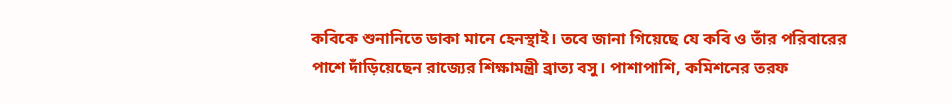কবিকে শুনানিতে ডাকা মানে হেনস্থাই। তবে জানা গিয়েছে যে কবি ও তাঁর পরিবারের পাশে দাঁড়িয়েছেন রাজ্যের শিক্ষামন্ত্রী ব্রাত্য বসু। পাশাপাশি, কমিশনের তরফ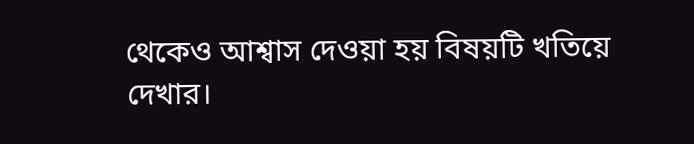থেকেও আশ্বাস দেওয়া হয় বিষয়টি খতিয়ে দেখার।